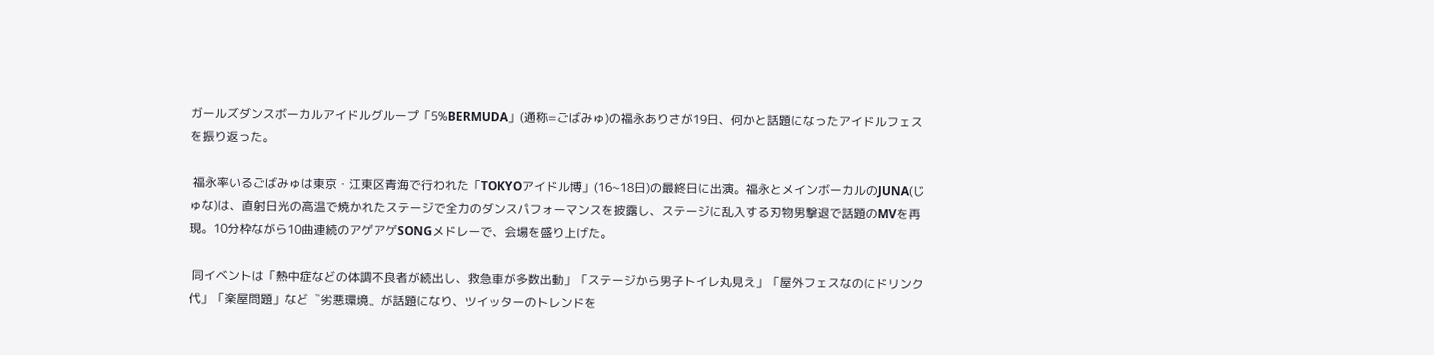ガールズダンスボーカルアイドルグループ「5%BERMUDA」(通称=ごばみゅ)の福永ありさが19日、何かと話題になったアイドルフェスを振り返った。

 福永率いるごばみゅは東京・江東区青海で行われた「TOKYOアイドル博」(16~18日)の最終日に出演。福永とメインボーカルのJUNA(じゅな)は、直射日光の高温で焼かれたステージで全力のダンスパフォーマンスを披露し、ステージに乱入する刃物男撃退で話題のMVを再現。10分枠ながら10曲連続のアゲアゲSONGメドレーで、会場を盛り上げた。

 同イベントは「熱中症などの体調不良者が続出し、救急車が多数出動」「ステージから男子トイレ丸見え」「屋外フェスなのにドリンク代」「楽屋問題」など〝劣悪環境〟が話題になり、ツイッターのトレンドを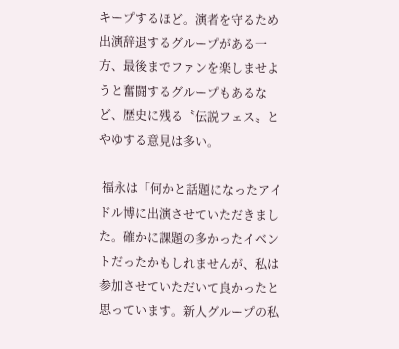キープするほど。演者を守るため出演辞退するグループがある一方、最後までファンを楽しませようと奮闘するグループもあるなど、歴史に残る〝伝説フェス〟とやゆする意見は多い。

 福永は「何かと話題になったアイドル博に出演させていただきました。確かに課題の多かったイベントだったかもしれませんが、私は参加させていただいて良かったと思っています。新人グループの私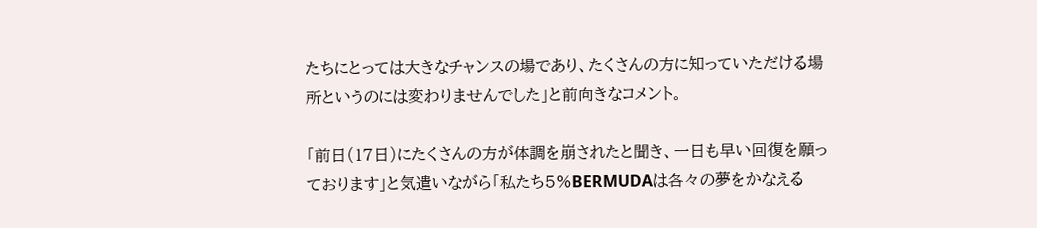たちにとっては大きなチャンスの場であり、たくさんの方に知っていただける場所というのには変わりませんでした」と前向きなコメント。

「前日(17日)にたくさんの方が体調を崩されたと聞き、一日も早い回復を願っております」と気遣いながら「私たち5%BERMUDAは各々の夢をかなえる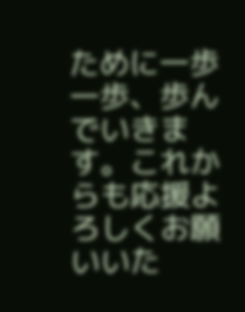ために一歩一歩、歩んでいきます。これからも応援よろしくお願いいた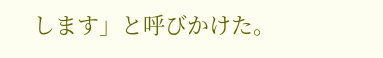します」と呼びかけた。